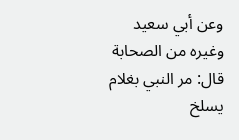وعن أبي سعيد
وغيره من الصحابة قال: مر النبي بغلام
يسلخ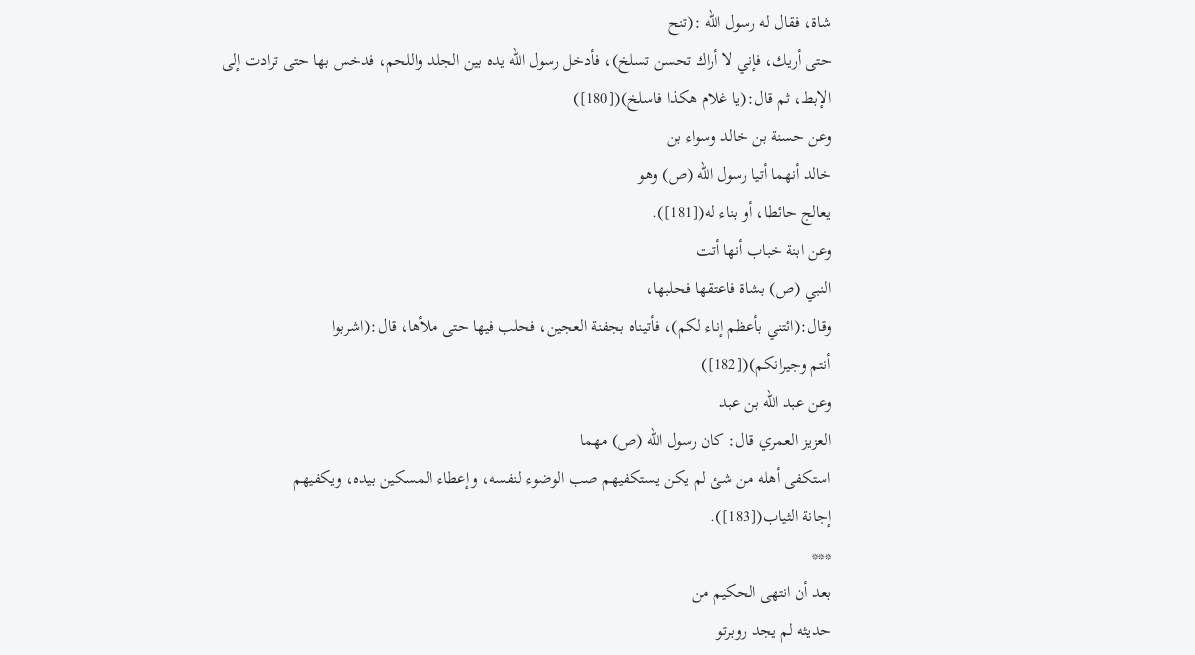شاة، فقال له رسول الله :(تنح
حتى أريك، فإني لا أراك تحسن تسلخ)، فأدخل رسول الله يده بين الجلد واللحم، فدخس بها حتى ترادت إلى
الإبط، ثم قال:(يا غلام هكذا فاسلخ)([180])
وعن حسنة بن خالد وسواء بن
خالد أنهما أتيا رسول الله (ص) وهو
يعالج حائطا، أو بناء له([181]).
وعن ابنة خباب أنها أتت
النبي (ص) بشاة فاعتقها فحلبها،
وقال:(ائتني بأعظم إناء لكم)، فأتيناه بجفنة العجين، فحلب فيها حتى ملأها، قال:(اشربوا
أنتم وجيرانكم)([182])
وعن عبد الله بن عبد
العزيز العمري قال: كان رسول الله (ص) مهما
استكفى أهله من شئ لم يكن يستكفيهم صب الوضوء لنفسه، وإعطاء المسكين بيده، ويكفيهم
إجانة الثياب([183]).
***
بعد أن انتهى الحكيم من
حديثه لم يجد روبرتو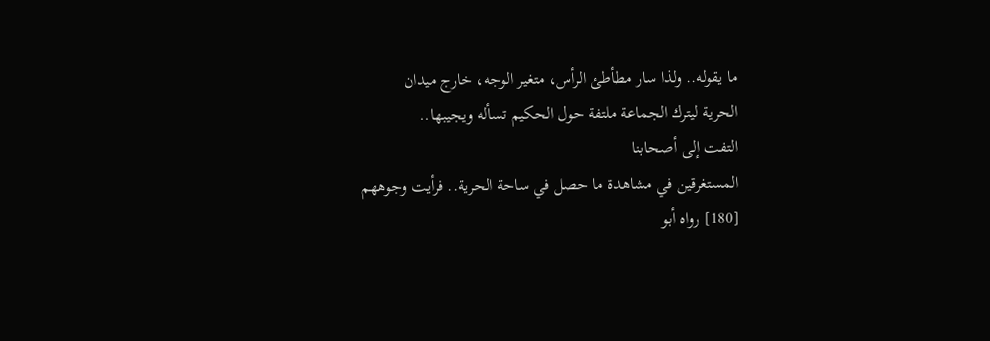ما يقوله.. ولذا سار مطأطئ الرأس، متغير الوجه، خارج ميدان
الحرية ليترك الجماعة ملتفة حول الحكيم تسأله ويجيبها..
التفت إلى أصحابنا
المستغرقين في مشاهدة ما حصل في ساحة الحرية.. فرأيت وجوههم
[180] رواه أبو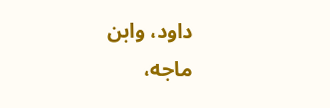داود، وابن
ماجه،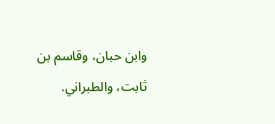وابن حبان، وقاسم بن ثابت، والطبراني.